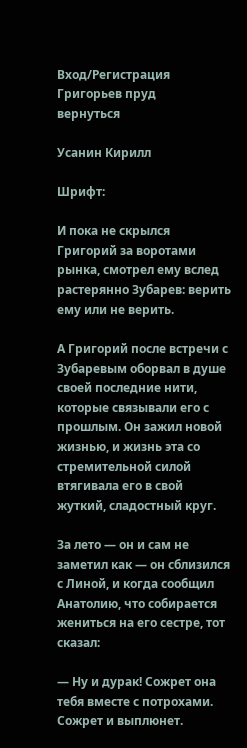Вход/Регистрация
Григорьев пруд
вернуться

Усанин Кирилл

Шрифт:

И пока не скрылся Григорий за воротами рынка, смотрел ему вслед растерянно Зубарев: верить ему или не верить.

А Григорий после встречи с Зубаревым оборвал в душе своей последние нити, которые связывали его с прошлым. Он зажил новой жизнью, и жизнь эта со стремительной силой втягивала его в свой жуткий, сладостный круг.

За лето — он и сам не заметил как — он сблизился с Линой, и когда сообщил Анатолию, что собирается жениться на его сестре, тот сказал:

— Ну и дурак! Сожрет она тебя вместе с потрохами. Сожрет и выплюнет.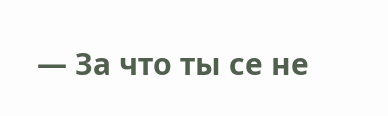— За что ты се не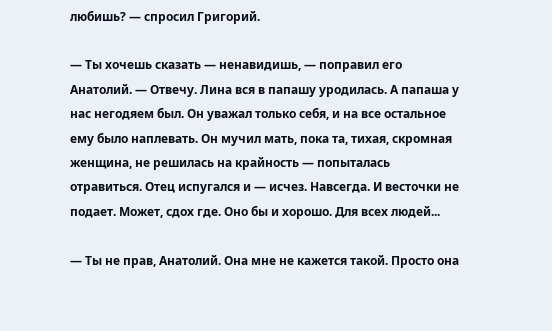любишь? — спросил Григорий.

— Ты хочешь сказать — ненавидишь, — поправил его Анатолий. — Отвечу. Лина вся в папашу уродилась. А папаша у нас негодяем был. Он уважал только себя, и на все остальное ему было наплевать. Он мучил мать, пока та, тихая, скромная женщина, не решилась на крайность — попыталась отравиться. Отец испугался и — исчез. Навсегда. И весточки не подает. Может, сдох где. Оно бы и хорошо. Для всех людей...

— Ты не прав, Анатолий. Она мне не кажется такой. Просто она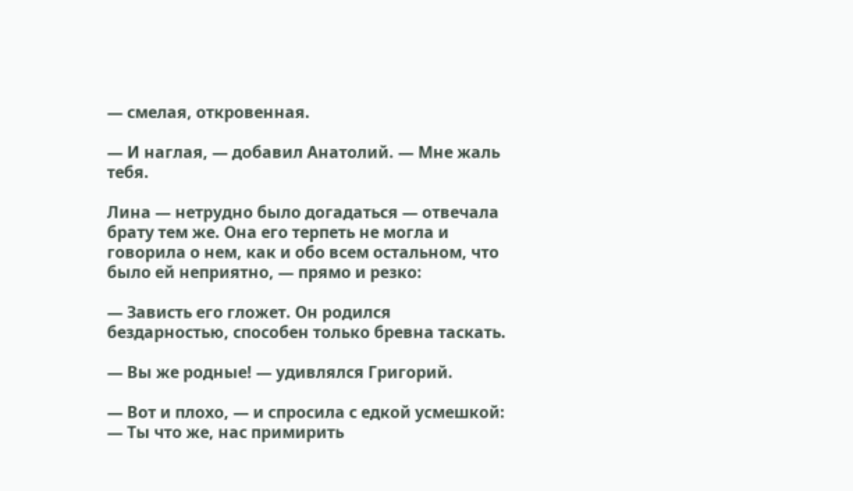— смелая, откровенная.

— И наглая, — добавил Анатолий. — Мне жаль тебя.

Лина — нетрудно было догадаться — отвечала брату тем же. Она его терпеть не могла и говорила о нем, как и обо всем остальном, что было ей неприятно, — прямо и резко:

— Зависть его гложет. Он родился бездарностью, способен только бревна таскать.

— Вы же родные! — удивлялся Григорий.

— Вот и плохо, — и спросила с едкой усмешкой: — Ты что же, нас примирить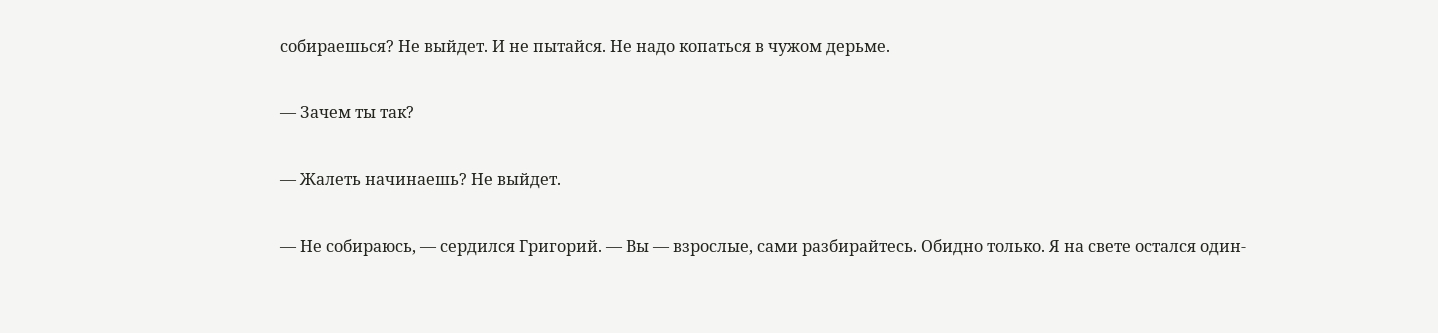собираешься? Не выйдет. И не пытайся. Не надо копаться в чужом дерьме.

— Зачем ты так?

— Жалеть начинаешь? Не выйдет.

— Не собираюсь, — сердился Григорий. — Вы — взрослые, сами разбирайтесь. Обидно только. Я на свете остался один-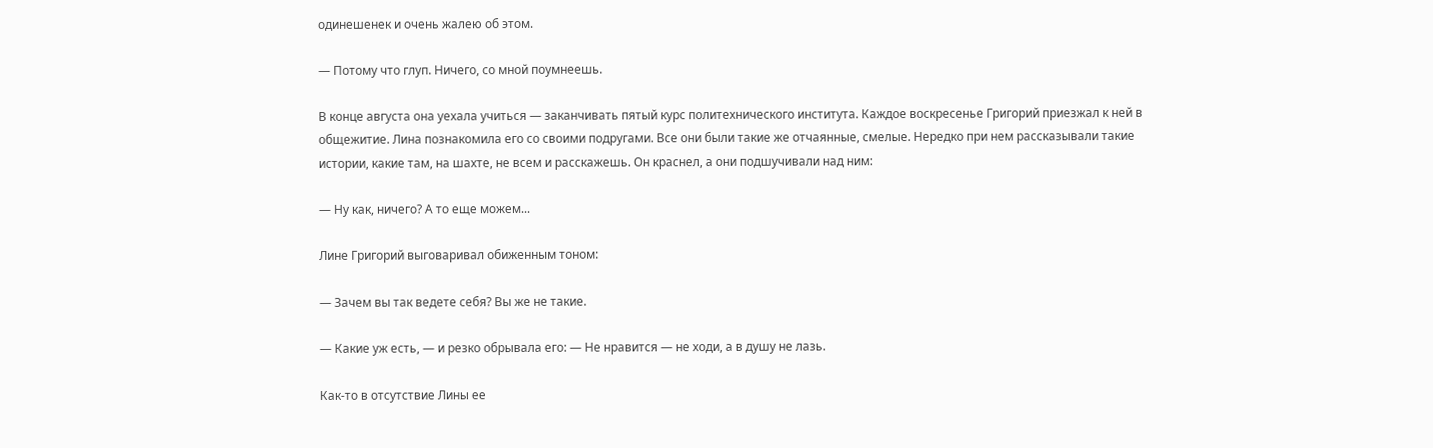одинешенек и очень жалею об этом.

— Потому что глуп. Ничего, со мной поумнеешь.

В конце августа она уехала учиться — заканчивать пятый курс политехнического института. Каждое воскресенье Григорий приезжал к ней в общежитие. Лина познакомила его со своими подругами. Все они были такие же отчаянные, смелые. Нередко при нем рассказывали такие истории, какие там, на шахте, не всем и расскажешь. Он краснел, а они подшучивали над ним:

— Ну как, ничего? А то еще можем...

Лине Григорий выговаривал обиженным тоном:

— Зачем вы так ведете себя? Вы же не такие.

— Какие уж есть, — и резко обрывала его: — Не нравится — не ходи, а в душу не лазь.

Как-то в отсутствие Лины ее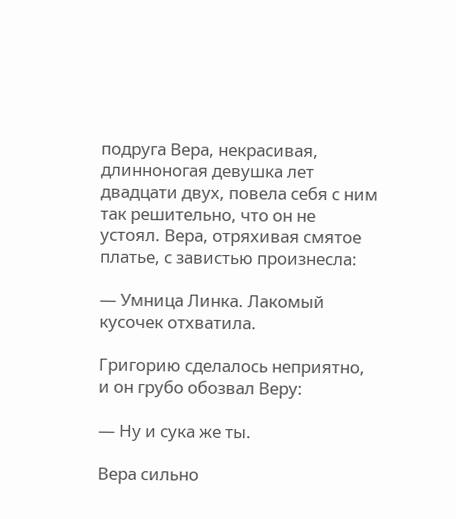подруга Вера, некрасивая, длинноногая девушка лет двадцати двух, повела себя с ним так решительно, что он не устоял. Вера, отряхивая смятое платье, с завистью произнесла:

— Умница Линка. Лакомый кусочек отхватила.

Григорию сделалось неприятно, и он грубо обозвал Веру:

— Ну и сука же ты.

Вера сильно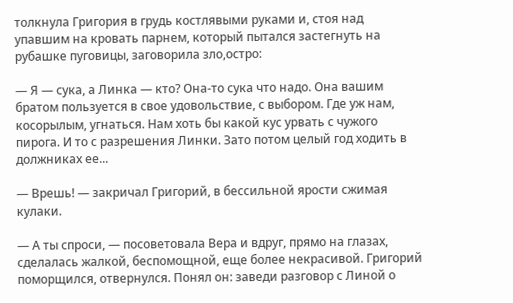толкнула Григория в грудь костлявыми руками и, стоя над упавшим на кровать парнем, который пытался застегнуть на рубашке пуговицы, заговорила зло,остро:

— Я — сука, а Линка — кто? Она-то сука что надо. Она вашим братом пользуется в свое удовольствие, с выбором. Где уж нам, косорылым, угнаться. Нам хоть бы какой кус урвать с чужого пирога. И то с разрешения Линки. Зато потом целый год ходить в должниках ее...

— Врешь! — закричал Григорий, в бессильной ярости сжимая кулаки.

— А ты спроси, — посоветовала Вера и вдруг, прямо на глазах, сделалась жалкой, беспомощной, еще более некрасивой. Григорий поморщился, отвернулся. Понял он: заведи разговор с Линой о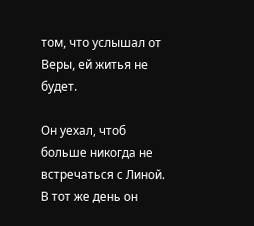том, что услышал от Веры, ей житья не будет.

Он уехал, чтоб больше никогда не встречаться с Линой. В тот же день он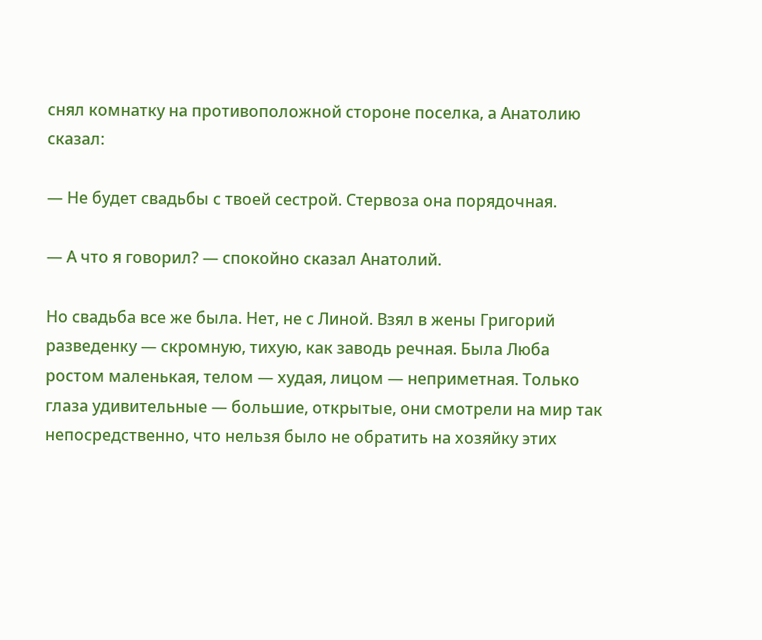снял комнатку на противоположной стороне поселка, а Анатолию сказал:

— Не будет свадьбы с твоей сестрой. Стервоза она порядочная.

— А что я говорил? — спокойно сказал Анатолий.

Но свадьба все же была. Нет, не с Линой. Взял в жены Григорий разведенку — скромную, тихую, как заводь речная. Была Люба ростом маленькая, телом — худая, лицом — неприметная. Только глаза удивительные — большие, открытые, они смотрели на мир так непосредственно, что нельзя было не обратить на хозяйку этих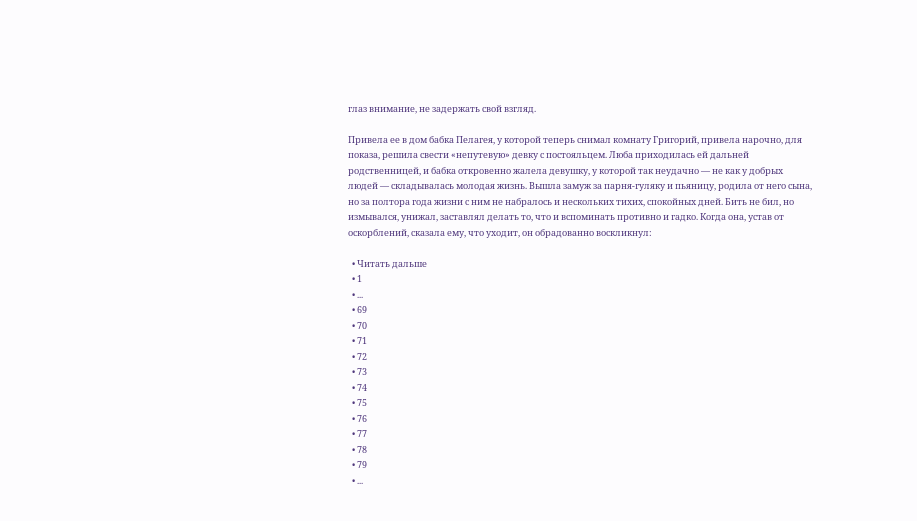глаз внимание, не задержать свой взгляд.

Привела ее в дом бабка Пелагея, у которой теперь снимал комнату Григорий, привела нарочно, для показа, решила свести «непутевую» девку с постояльцем. Люба приходилась ей дальней родственницей, и бабка откровенно жалела девушку, у которой так неудачно — не как у добрых людей — складывалась молодая жизнь. Вышла замуж за парня-гуляку и пьяницу, родила от него сына, но за полтора года жизни с ним не набралось и нескольких тихих, спокойных дней. Бить не бил, но измывался, унижал, заставлял делать то, что и вспоминать противно и гадко. Когда она, устав от оскорблений, сказала ему, что уходит, он обрадованно воскликнул:

  • Читать дальше
  • 1
  • ...
  • 69
  • 70
  • 71
  • 72
  • 73
  • 74
  • 75
  • 76
  • 77
  • 78
  • 79
  • ...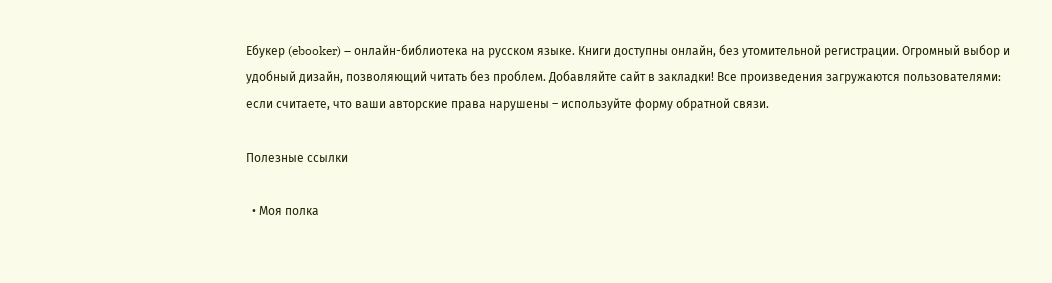Ебукер (ebooker) – онлайн-библиотека на русском языке. Книги доступны онлайн, без утомительной регистрации. Огромный выбор и удобный дизайн, позволяющий читать без проблем. Добавляйте сайт в закладки! Все произведения загружаются пользователями: если считаете, что ваши авторские права нарушены – используйте форму обратной связи.

Полезные ссылки

  • Моя полка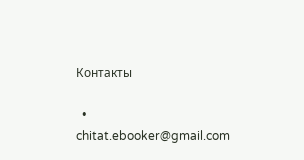Контакты

  • chitat.ebooker@gmail.com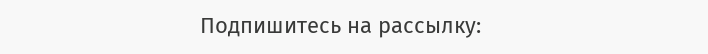Подпишитесь на рассылку: